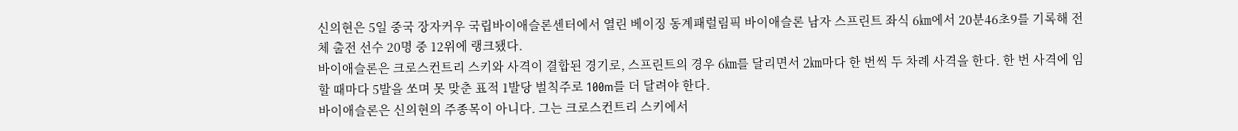신의현은 5일 중국 장자커우 국립바이애슬론센터에서 열린 베이징 동계패럴림픽 바이애슬론 남자 스프린트 좌식 6㎞에서 20분46초9를 기록해 전체 출전 선수 20명 중 12위에 랭크됐다.
바이애슬론은 크로스컨트리 스키와 사격이 결합된 경기로, 스프린트의 경우 6㎞를 달리면서 2㎞마다 한 번씩 두 차례 사격을 한다. 한 번 사격에 임할 때마다 5발을 쏘며 못 맞춘 표적 1발당 벌칙주로 100m를 더 달려야 한다.
바이애슬론은 신의현의 주종목이 아니다. 그는 크로스컨트리 스키에서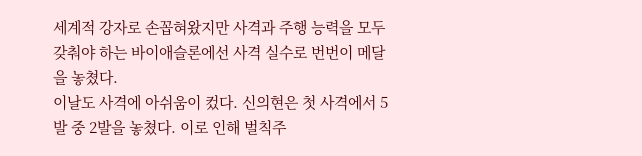세계적 강자로 손꼽혀왔지만 사격과 주행 능력을 모두 갖춰야 하는 바이애슬론에선 사격 실수로 번번이 메달을 놓쳤다.
이날도 사격에 아쉬움이 컸다. 신의현은 첫 사격에서 5발 중 2발을 놓쳤다. 이로 인해 벌칙주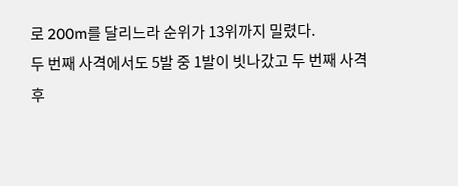로 200m를 달리느라 순위가 13위까지 밀렸다.
두 번째 사격에서도 5발 중 1발이 빗나갔고 두 번째 사격 후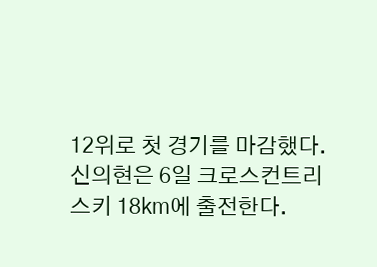12위로 첫 경기를 마감했다.
신의현은 6일 크로스컨트리 스키 18㎞에 출전한다.